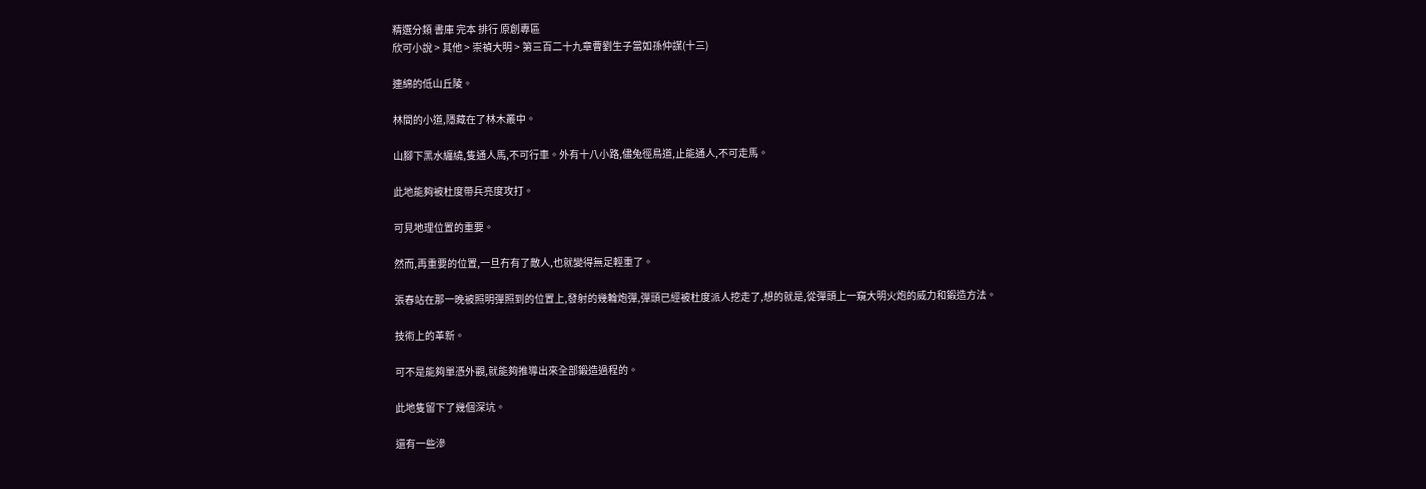精選分類 書庫 完本 排行 原創專區
欣可小說 > 其他 > 崇禎大明 > 第三百二十九章曹劉生子當如孫仲謀(十三)

連綿的低山丘陵。

林間的小道,隱藏在了林木叢中。

山腳下黑水纏繞,隻通人馬,不可行車。外有十八小路,儘兔徑鳥道,止能通人,不可走馬。

此地能夠被杜度帶兵亮度攻打。

可見地理位置的重要。

然而,再重要的位置,一旦冇有了敵人,也就變得無足輕重了。

張春站在那一晚被照明彈照到的位置上,發射的幾輪炮彈,彈頭已經被杜度派人挖走了,想的就是,從彈頭上一窺大明火炮的威力和鍛造方法。

技術上的革新。

可不是能夠單憑外觀,就能夠推導出來全部鍛造過程的。

此地隻留下了幾個深坑。

還有一些滲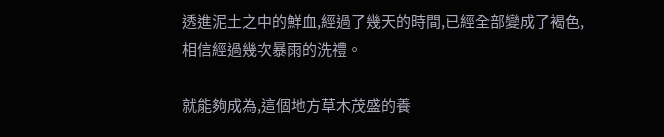透進泥土之中的鮮血,經過了幾天的時間,已經全部變成了褐色,相信經過幾次暴雨的洗禮。

就能夠成為,這個地方草木茂盛的養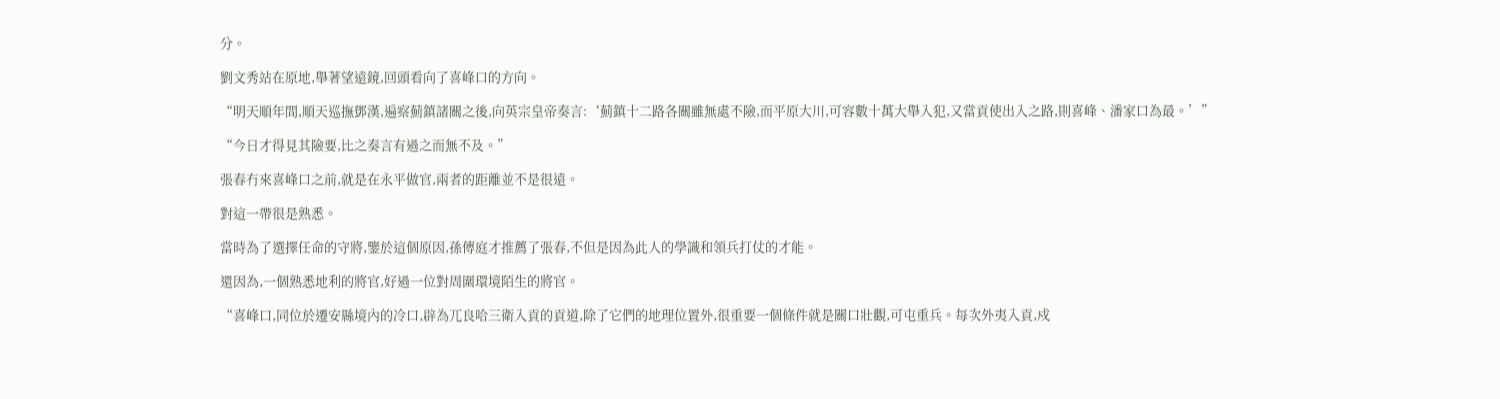分。

劉文秀站在原地,舉著望遠鏡,回頭看向了喜峰口的方向。

“明天順年間,順天巡撫鄧漢,遍察薊鎮諸關之後,向英宗皇帝奏言:‘薊鎮十二路各關雖無處不險,而平原大川,可容數十萬大舉入犯,又當貢使出入之路,則喜峰、潘家口為最。’”

“今日才得見其險要,比之奏言有過之而無不及。”

張春冇來喜峰口之前,就是在永平做官,兩者的距離並不是很遠。

對這一帶很是熟悉。

當時為了選擇任命的守將,鑒於這個原因,孫傳庭才推薦了張春,不但是因為此人的學識和領兵打仗的才能。

還因為,一個熟悉地利的將官,好過一位對周圍環境陌生的將官。

“喜峰口,同位於遷安縣境內的冷口,辟為兀良哈三衛入貢的貢道,除了它們的地理位置外,很重要一個條件就是關口壯觀,可屯重兵。每次外夷入貢,戍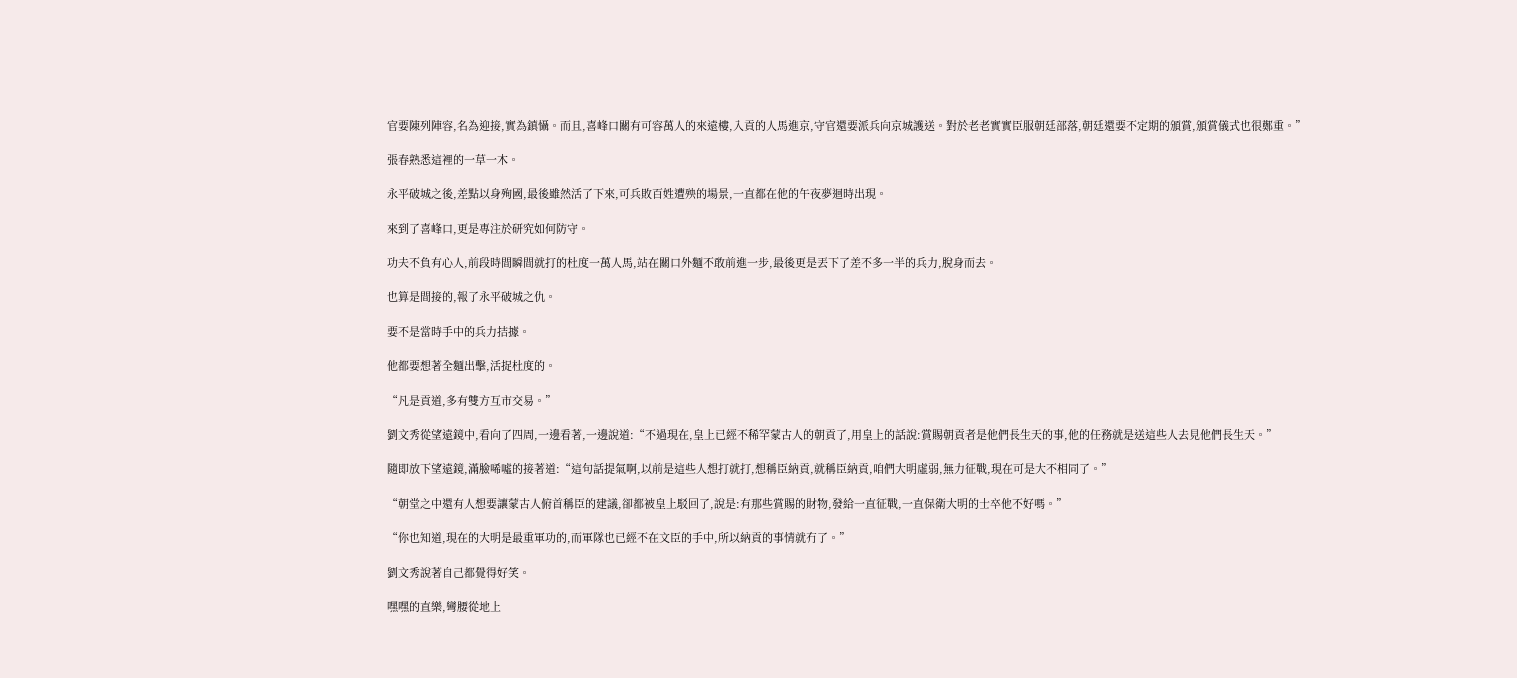官要陳列陣容,名為迎接,實為鎮懾。而且,喜峰口關有可容萬人的來遠樓,入貢的人馬進京,守官還要派兵向京城護送。對於老老實實臣服朝廷部落,朝廷還要不定期的頒賞,頒賞儀式也很鄭重。”

張春熟悉這裡的一草一木。

永平破城之後,差點以身殉國,最後雖然活了下來,可兵敗百姓遭殃的場景,一直都在他的午夜夢迴時出現。

來到了喜峰口,更是專注於研究如何防守。

功夫不負有心人,前段時間瞬間就打的杜度一萬人馬,站在關口外麵不敢前進一步,最後更是丟下了差不多一半的兵力,脫身而去。

也算是間接的,報了永平破城之仇。

要不是當時手中的兵力拮據。

他都要想著全麵出擊,活捉杜度的。

“凡是貢道,多有雙方互市交易。”

劉文秀從望遠鏡中,看向了四周,一邊看著,一邊說道:“不過現在,皇上已經不稀罕蒙古人的朝貢了,用皇上的話說:賞賜朝貢者是他們長生天的事,他的任務就是送這些人去見他們長生天。”

隨即放下望遠鏡,滿臉唏噓的接著道:“這句話提氣啊,以前是這些人想打就打,想稱臣納貢,就稱臣納貢,咱們大明虛弱,無力征戰,現在可是大不相同了。”

“朝堂之中還有人想要讓蒙古人俯首稱臣的建議,卻都被皇上駁回了,說是:有那些賞賜的財物,發給一直征戰,一直保衛大明的士卒他不好嗎。”

“你也知道,現在的大明是最重軍功的,而軍隊也已經不在文臣的手中,所以納貢的事情就冇了。”

劉文秀說著自己都覺得好笑。

嘿嘿的直樂,彎腰從地上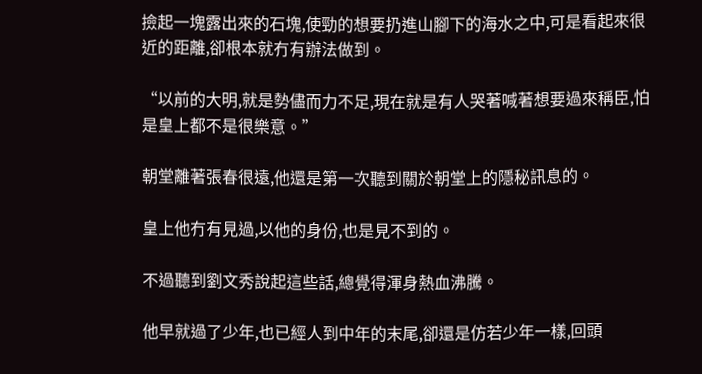撿起一塊露出來的石塊,使勁的想要扔進山腳下的海水之中,可是看起來很近的距離,卻根本就冇有辦法做到。

“以前的大明,就是勢儘而力不足,現在就是有人哭著喊著想要過來稱臣,怕是皇上都不是很樂意。”

朝堂離著張春很遠,他還是第一次聽到關於朝堂上的隱秘訊息的。

皇上他冇有見過,以他的身份,也是見不到的。

不過聽到劉文秀說起這些話,總覺得渾身熱血沸騰。

他早就過了少年,也已經人到中年的末尾,卻還是仿若少年一樣,回頭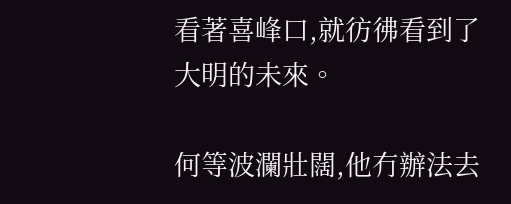看著喜峰口,就彷彿看到了大明的未來。

何等波瀾壯闊,他冇辦法去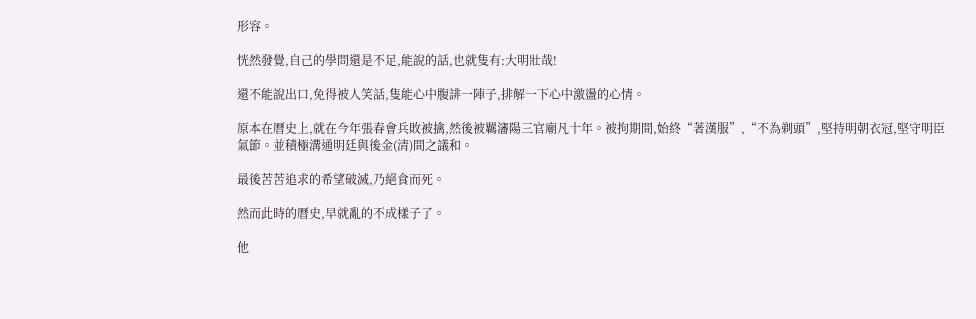形容。

恍然發覺,自己的學問還是不足,能說的話,也就隻有:大明壯哉!

還不能說出口,免得被人笑話,隻能心中腹誹一陣子,排解一下心中激盪的心情。

原本在曆史上,就在今年張春會兵敗被擒,然後被羈瀋陽三官廟凡十年。被拘期間,始終“著漢服”,“不為剃頭”,堅持明朝衣冠,堅守明臣氣節。並積極溝通明廷與後金(清)間之議和。

最後苦苦追求的希望破滅,乃絕食而死。

然而此時的曆史,早就亂的不成樣子了。

他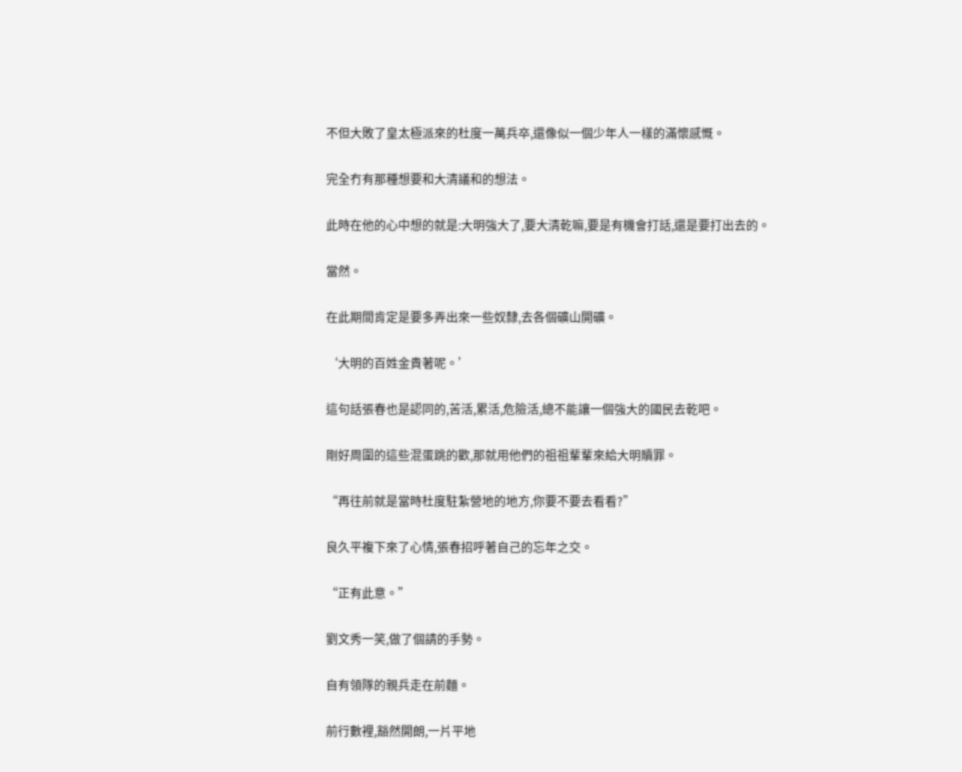不但大敗了皇太極派來的杜度一萬兵卒,還像似一個少年人一樣的滿懷感慨。

完全冇有那種想要和大清議和的想法。

此時在他的心中想的就是:大明強大了,要大清乾嘛,要是有機會打話,還是要打出去的。

當然。

在此期間肯定是要多弄出來一些奴隸,去各個礦山開礦。

‘大明的百姓金貴著呢。’

這句話張春也是認同的,苦活,累活,危險活,總不能讓一個強大的國民去乾吧。

剛好周圍的這些混蛋跳的歡,那就用他們的祖祖輩輩來給大明贖罪。

“再往前就是當時杜度駐紮營地的地方,你要不要去看看?”

良久平複下來了心情,張春招呼著自己的忘年之交。

“正有此意。”

劉文秀一笑,做了個請的手勢。

自有領隊的親兵走在前麵。

前行數裡,豁然開朗,一片平地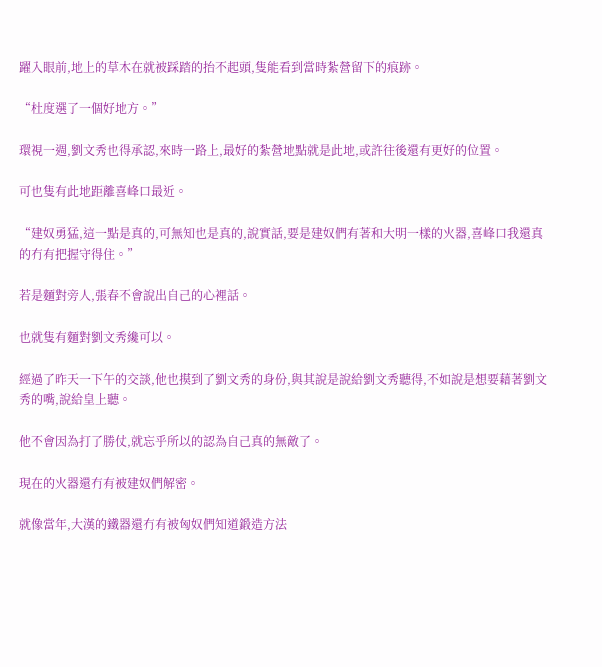躍入眼前,地上的草木在就被踩踏的抬不起頭,隻能看到當時紮營留下的痕跡。

“杜度選了一個好地方。”

環視一週,劉文秀也得承認,來時一路上,最好的紮營地點就是此地,或許往後還有更好的位置。

可也隻有此地距離喜峰口最近。

“建奴勇猛,這一點是真的,可無知也是真的,說實話,要是建奴們有著和大明一樣的火器,喜峰口我還真的冇有把握守得住。”

若是麵對旁人,張春不會說出自己的心裡話。

也就隻有麵對劉文秀纔可以。

經過了昨天一下午的交談,他也摸到了劉文秀的身份,與其說是說給劉文秀聽得,不如說是想要藉著劉文秀的嘴,說給皇上聽。

他不會因為打了勝仗,就忘乎所以的認為自己真的無敵了。

現在的火器還冇有被建奴們解密。

就像當年,大漢的鐵器還冇有被匈奴們知道鍛造方法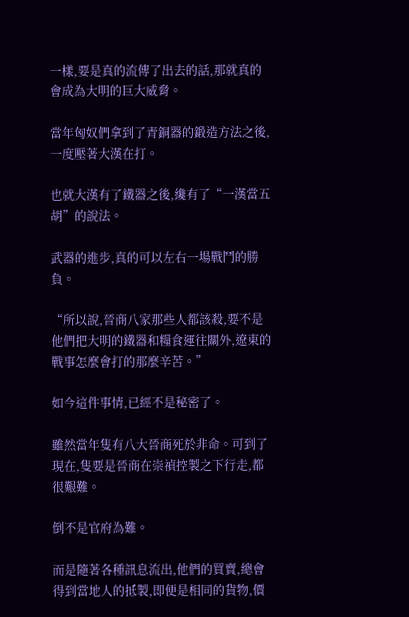一樣,要是真的流傳了出去的話,那就真的會成為大明的巨大威脅。

當年匈奴們拿到了青銅器的鍛造方法之後,一度壓著大漢在打。

也就大漢有了鐵器之後,纔有了“一漢當五胡”的說法。

武器的進步,真的可以左右一場戰鬥的勝負。

“所以說,晉商八家那些人都該殺,要不是他們把大明的鐵器和糧食運往關外,遼東的戰事怎麼會打的那麼辛苦。”

如今這件事情,已經不是秘密了。

雖然當年隻有八大晉商死於非命。可到了現在,隻要是晉商在崇禎控製之下行走,都很艱難。

倒不是官府為難。

而是隨著各種訊息流出,他們的買賣,總會得到當地人的抵製,即便是相同的貨物,價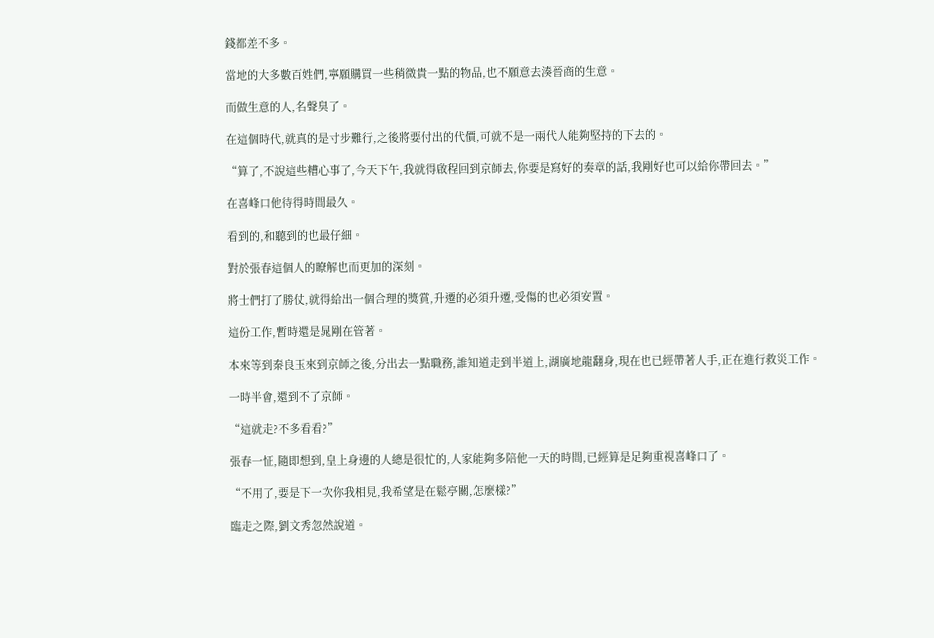錢都差不多。

當地的大多數百姓們,寧願購買一些稍微貴一點的物品,也不願意去湊晉商的生意。

而做生意的人,名聲臭了。

在這個時代,就真的是寸步難行,之後將要付出的代價,可就不是一兩代人能夠堅持的下去的。

“算了,不說這些糟心事了,今天下午,我就得啟程回到京師去,你要是寫好的奏章的話,我剛好也可以給你帶回去。”

在喜峰口他待得時間最久。

看到的,和聽到的也最仔細。

對於張春這個人的瞭解也而更加的深刻。

將士們打了勝仗,就得給出一個合理的獎賞,升遷的必須升遷,受傷的也必須安置。

這份工作,暫時還是晁剛在管著。

本來等到秦良玉來到京師之後,分出去一點職務,誰知道走到半道上,湖廣地龍翻身,現在也已經帶著人手,正在進行救災工作。

一時半會,還到不了京師。

“這就走?不多看看?”

張春一怔,隨即想到,皇上身邊的人總是很忙的,人家能夠多陪他一天的時間,已經算是足夠重視喜峰口了。

“不用了,要是下一次你我相見,我希望是在鬆亭關,怎麼樣?”

臨走之際,劉文秀忽然說道。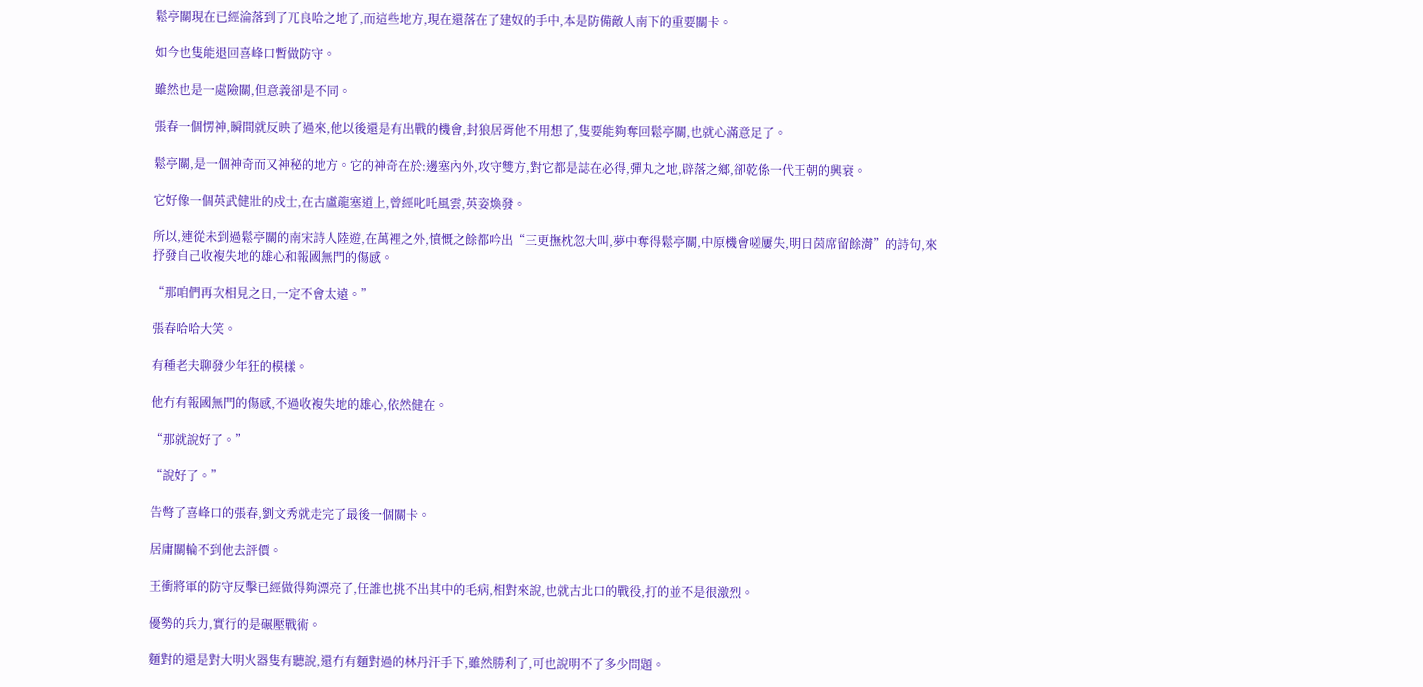鬆亭關現在已經淪落到了兀良哈之地了,而這些地方,現在還落在了建奴的手中,本是防備敵人南下的重要關卡。

如今也隻能退回喜峰口暫做防守。

雖然也是一處險關,但意義卻是不同。

張春一個愣神,瞬間就反映了過來,他以後還是有出戰的機會,封狼居胥他不用想了,隻要能夠奪回鬆亭關,也就心滿意足了。

鬆亭關,是一個神奇而又神秘的地方。它的神奇在於:邊塞內外,攻守雙方,對它都是誌在必得,彈丸之地,辟落之鄉,卻乾係一代王朝的興衰。

它好像一個英武健壯的戍士,在古盧龍塞道上,曾經叱吒風雲,英姿煥發。

所以,連從未到過鬆亭關的南宋詩人陸遊,在萬裡之外,憤慨之餘都吟出“三更撫枕忽大叫,夢中奪得鬆亭關,中原機會嗟屢失,明日茵席留餘潸”的詩句,來抒發自己收複失地的雄心和報國無門的傷感。

“那咱們再次相見之日,一定不會太遠。”

張春哈哈大笑。

有種老夫聊發少年狂的模樣。

他冇有報國無門的傷感,不過收複失地的雄心,依然健在。

“那就說好了。”

“說好了。”

告彆了喜峰口的張春,劉文秀就走完了最後一個關卡。

居庸關輪不到他去評價。

王衝將軍的防守反擊已經做得夠漂亮了,任誰也挑不出其中的毛病,相對來說,也就古北口的戰役,打的並不是很激烈。

優勢的兵力,實行的是碾壓戰術。

麵對的還是對大明火器隻有聽說,還冇有麵對過的林丹汗手下,雖然勝利了,可也說明不了多少問題。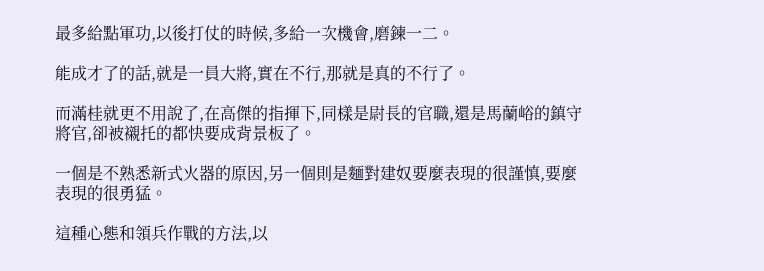最多給點軍功,以後打仗的時候,多給一次機會,磨鍊一二。

能成才了的話,就是一員大將,實在不行,那就是真的不行了。

而滿桂就更不用說了,在高傑的指揮下,同樣是尉長的官職,還是馬蘭峪的鎮守將官,卻被襯托的都快要成背景板了。

一個是不熟悉新式火器的原因,另一個則是麵對建奴要麼表現的很謹慎,要麼表現的很勇猛。

這種心態和領兵作戰的方法,以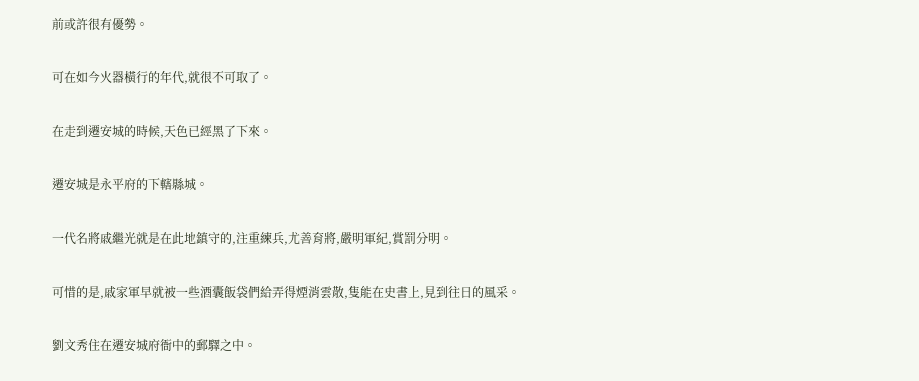前或許很有優勢。

可在如今火器橫行的年代,就很不可取了。

在走到遷安城的時候,天色已經黑了下來。

遷安城是永平府的下轄縣城。

一代名將戚繼光就是在此地鎮守的,注重練兵,尤善育將,嚴明軍紀,賞罰分明。

可惜的是,戚家軍早就被一些酒囊飯袋們給弄得煙消雲散,隻能在史書上,見到往日的風采。

劉文秀住在遷安城府衙中的郵驛之中。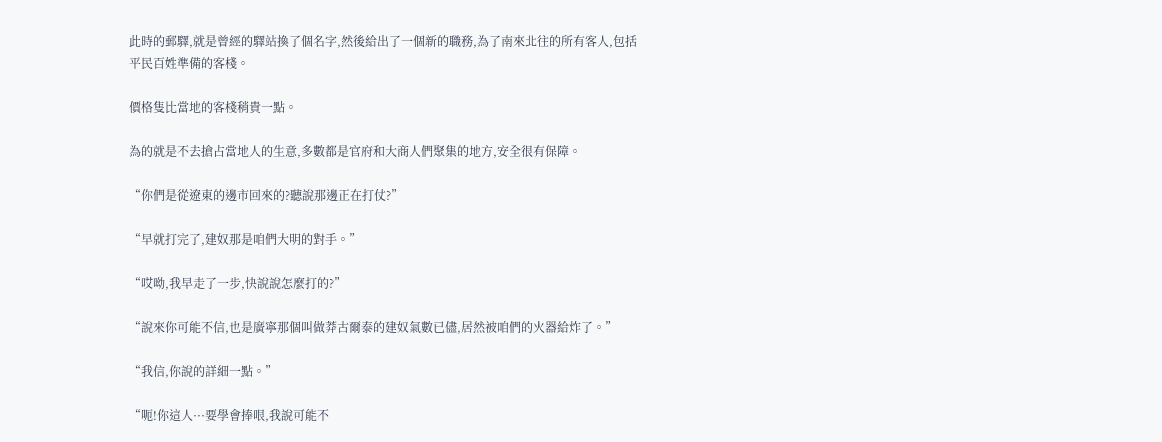此時的郵驛,就是曾經的驛站換了個名字,然後給出了一個新的職務,為了南來北往的所有客人,包括平民百姓準備的客棧。

價格隻比當地的客棧稍貴一點。

為的就是不去搶占當地人的生意,多數都是官府和大商人們聚集的地方,安全很有保障。

“你們是從遼東的邊市回來的?聽說那邊正在打仗?”

“早就打完了,建奴那是咱們大明的對手。”

“哎呦,我早走了一步,快說說怎麼打的?”

“說來你可能不信,也是廣寧那個叫做莽古爾泰的建奴氣數已儘,居然被咱們的火器給炸了。”

“我信,你說的詳細一點。”

“呃!你這人···要學會捧哏,我說可能不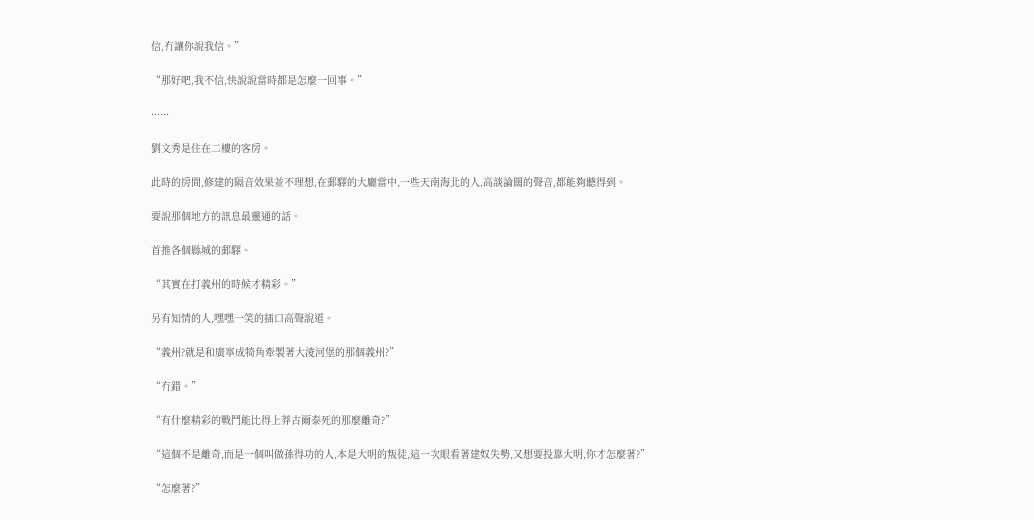信,冇讓你說我信。”

“那好吧,我不信,快說說當時都是怎麼一回事。”

······

劉文秀是住在二樓的客房。

此時的房間,修建的隔音效果並不理想,在郵驛的大廳當中,一些天南海北的人,高談論闊的聲音,都能夠聽得到。

要說那個地方的訊息最靈通的話。

首推各個縣城的郵驛。

“其實在打義州的時候才精彩。”

另有知情的人,嘿嘿一笑的插口高聲說道。

“義州?就是和廣寧成犄角牽製著大淩河堡的那個義州?”

“冇錯。”

“有什麼精彩的戰鬥能比得上莽古爾泰死的那麼離奇?”

“這個不是離奇,而是一個叫做孫得功的人,本是大明的叛徒,這一次眼看著建奴失勢,又想要投靠大明,你才怎麼著?”

“怎麼著?”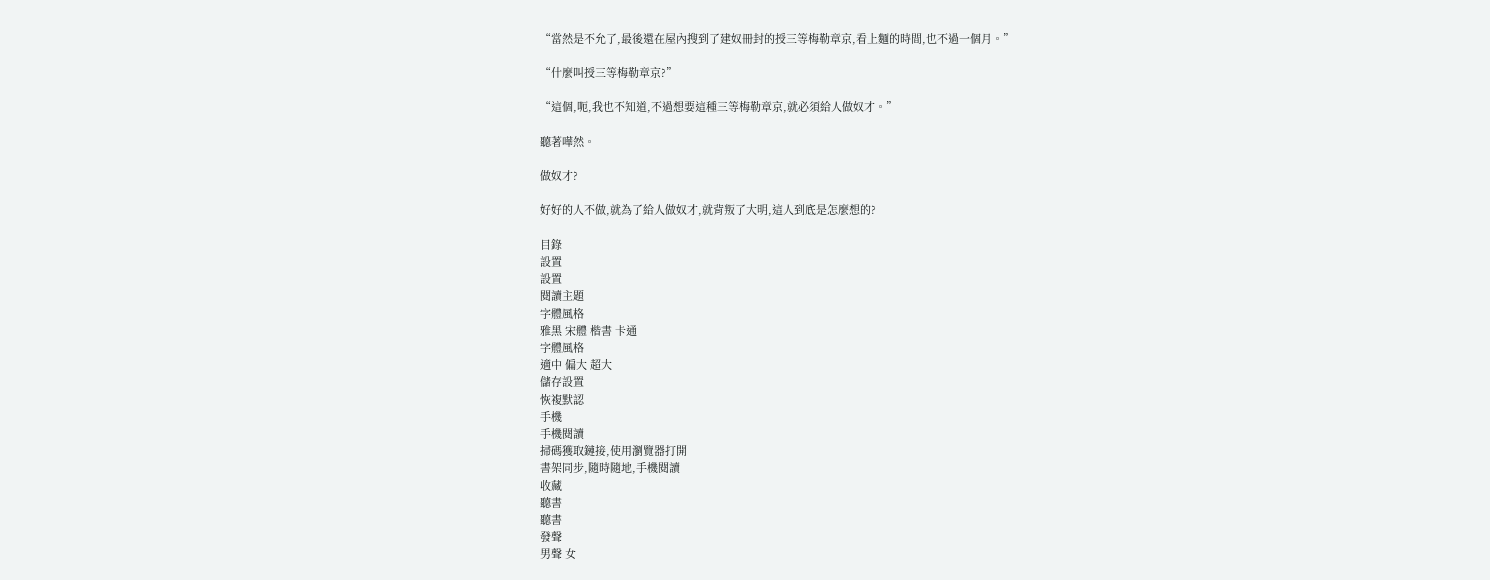“當然是不允了,最後還在屋內搜到了建奴冊封的授三等梅勒章京,看上麵的時間,也不過一個月。”

“什麼叫授三等梅勒章京?”

“這個,呃,我也不知道,不過想要這種三等梅勒章京,就必須給人做奴才。”

聽著嘩然。

做奴才?

好好的人不做,就為了給人做奴才,就背叛了大明,這人到底是怎麼想的?

目錄
設置
設置
閱讀主題
字體風格
雅黑 宋體 楷書 卡通
字體風格
適中 偏大 超大
儲存設置
恢複默認
手機
手機閱讀
掃碼獲取鏈接,使用瀏覽器打開
書架同步,隨時隨地,手機閱讀
收藏
聽書
聽書
發聲
男聲 女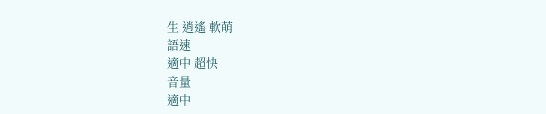生 逍遙 軟萌
語速
適中 超快
音量
適中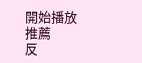開始播放
推薦
反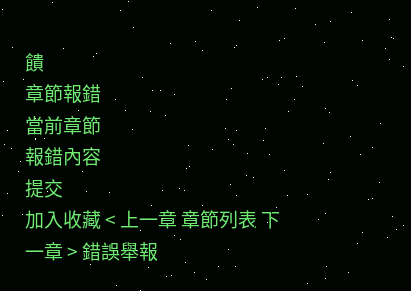饋
章節報錯
當前章節
報錯內容
提交
加入收藏 < 上一章 章節列表 下一章 > 錯誤舉報